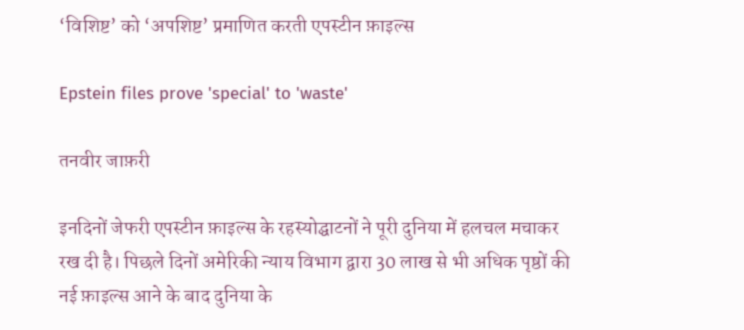‘विशिष्ट’ को ‘अपशिष्ट’ प्रमाणित करती एपस्टीन फ़ाइल्स

Epstein files prove 'special' to 'waste'

तनवीर जाफ़री

इनदिनों जेफरी एपस्टीन फ़ाइल्स के रहस्योद्घाटनों ने पूरी दुनिया में हलचल मचाकर रख दी है। पिछले दिनों अमेरिकी न्याय विभाग द्वारा 30 लाख से भी अधिक पृष्ठों की नई फ़ाइल्स आने के बाद दुनिया के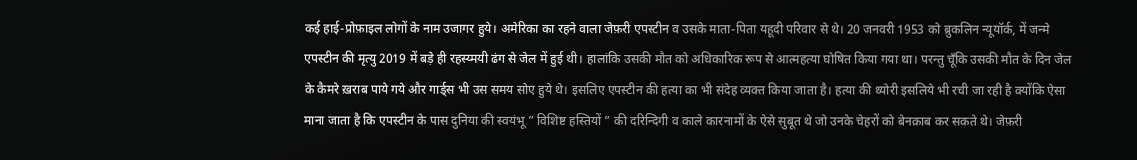कई हाई-प्रोफ़ाइल लोगों के नाम उजागर हुये। अमेरिका का रहने वाला जेफ़री एपस्टीन व उसके माता-पिता यहूदी परिवार से थे। 20 जनवरी 1953 को ब्रुकलिन न्यूयॉर्क, में जन्मे एपस्टीन की मृत्यु 2019 में बड़े ही रहस्य्मयी ढंग से जेल में हुई थी। हालांकि उसकी मौत को अधिकारिक रूप से आत्महत्या घोषित किया गया था। परन्तु चूँकि उसकी मौत के दिन जेल के कैमरे ख़राब पाये गये और गार्ड्स भी उस समय सोए हुये थे। इसलिए एपस्टीन की हत्या का भी संदेह व्यक्त किया जाता है। हत्या की थ्योरी इसलिये भी रची जा रही है क्योंकि ऐसा माना जाता है कि एपस्टीन के पास दुनिया की स्वयंभू ” विशिष्ट हस्तियों ” की दरिन्दिगी व काले कारनामों के ऐसे सुबूत थे जो उनके चेहरों को बेनक़ाब कर सकते थे। जेफ़री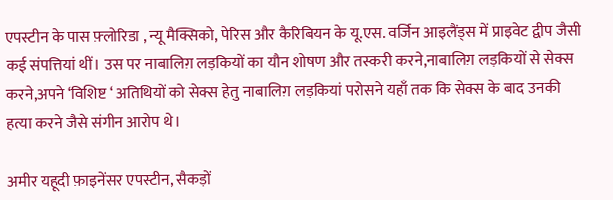एपस्टीन के पास फ़्लोरिडा , न्यू मैक्सिको, पेरिस और कैरिबियन के यू.एस. वर्जिन आइलैंड्स में प्राइवेट द्वीप जैसी कई संपत्तियां थीं। उस पर नाबालिग़ लड़कियों का यौन शोषण और तस्करी करने,नाबालिग़ लड़कियों से सेक्स करने,अपने ‘विशिष्ट ‘ अतिथियों को सेक्स हेतु नाबालिग़ लड़कियां परोसने यहाँ तक कि सेक्स के बाद उनकी हत्या करने जैसे संगीन आरोप थे।

अमीर यहूदी फ़ाइनेंसर एपस्टीन, सैकड़ों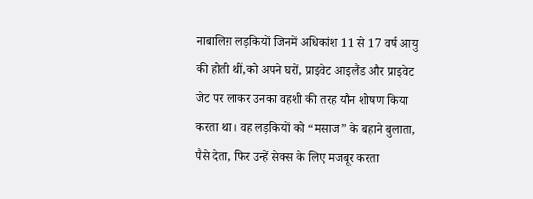नाबालिग़ लड़कियों जिनमें अधिकांश 11 से 17 वर्ष आयु की होती थीं,को अपने घरों, प्राइवेट आइलैंड और प्राइवेट जेट पर लाकर उनका वहशी की तरह यौन शोषण किया करता था। वह लड़कियों को “मसाज” के बहाने बुलाता, पैसे देता, फिर उन्हें सेक्स के लिए मजबूर करता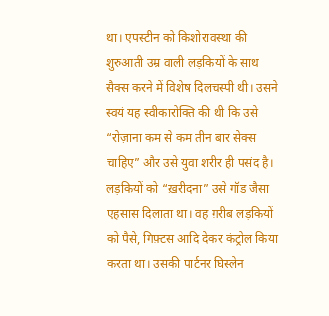था। एपस्टीन को किशोरावस्था की शुरुआती उम्र वाली लड़कियों के साथ सैक्स करने में विशेष दिलचस्पी थी। उसने स्वयं यह स्वीकारोक्ति की थी कि उसे “रोज़ाना कम से कम तीन बार सेक्स चाहिए” और उसे युवा शरीर ही पसंद है। लड़कियों को “ख़रीदना” उसे गॉड जैसा एहसास दिलाता था। वह ग़रीब लड़कियों को पैसे, गिफ़्टस आदि देकर कंट्रोल किया करता था। उसकी पार्टनर घिस्लेन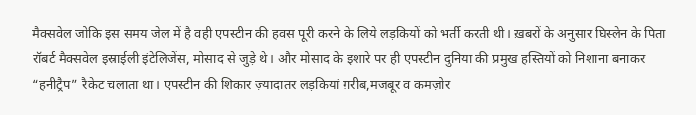मैक्सवेल जोकि इस समय जेल में है वही एपस्टीन की हवस पूरी करने के लिये लड़कियों को भर्ती करती थी। ख़बरों के अनुसार घिस्लेन के पिता रॉबर्ट मैक्सवेल इस्राईली इंटेलिजेंस, मोसाद से जुड़े थे। और मोसाद के इशारे पर ही एपस्टीन दुनिया की प्रमुख हस्तियों को निशाना बनाकर “हनीट्रैप” रैकेट चलाता था। एपस्टीन की शिकार ज़्यादातर लड़कियां ग़रीब,मजबूर व कमज़ोर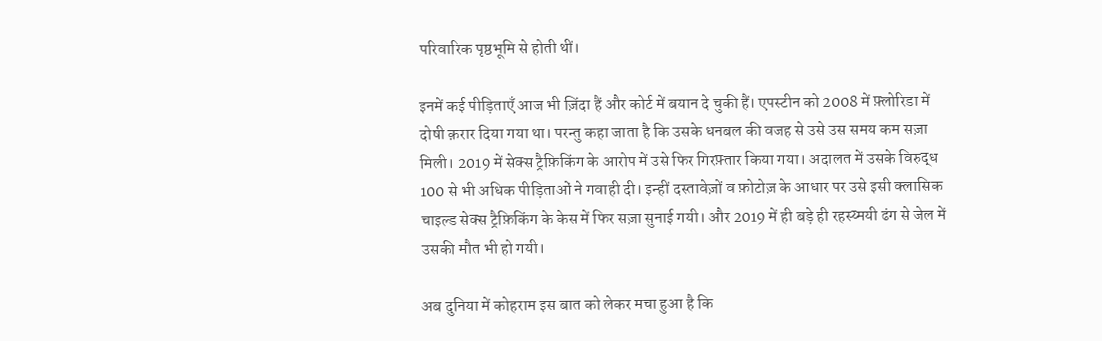परिवारिक पृष्ठभूमि से होती थीं।

इनमें कई पीड़िताएँ आज भी ज़िंदा हैं और कोर्ट में बयान दे चुकी हैं। एपस्टीन को 2008 में फ़्लोरिडा में दोषी क़रार दिया गया था। परन्तु कहा जाता है कि उसके धनबल की वजह से उसे उस समय कम सज़ा मिली। 2019 में सेक्स ट्रैफ़िकिंग के आरोप में उसे फिर गिरफ़्तार किया गया। अदालत में उसके विरुद्ध 100 से भी अधिक पीड़िताओं ने गवाही दी। इन्हीं दस्तावेज़ों व फ़ोटोज़ के आधार पर उसे इसी क्लासिक चाइल्ड सेक्स ट्रैफ़िकिंग के केस में फिर सज़ा सुनाई गयी। और 2019 में ही बड़े ही रहस्य्मयी ढंग से जेल में उसकी मौत भी हो गयी।

अब दुनिया में कोहराम इस बात को लेकर मचा हुआ है कि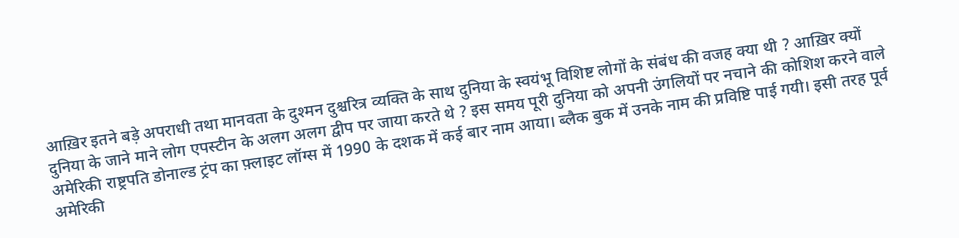आख़िर इतने बड़े अपराधी तथा मानवता के दुश्मन दुश्चरित्र व्यक्ति के साथ दुनिया के स्वयंभू विशिष्ट लोगों के संबंध की वजह क्या थी ? आख़िर क्यों दुनिया के जाने माने लोग एपस्टीन के अलग अलग द्वीप पर जाया करते थे ? इस समय पूरी दुनिया को अपनी उंगलियों पर नचाने की कोशिश करने वाले अमेरिकी राष्ट्रपति डोनाल्ड ट्रंप का फ़्लाइट लॉग्स में 1990 के दशक में कई बार नाम आया। ब्लैक बुक में उनके नाम की प्रविष्टि पाई गयी। इसी तरह पूर्व अमेरिकी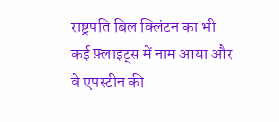राष्ट्रपति बिल क्लिंटन का भी कई फ़्लाइट्स में नाम आया और वे एपस्टीन की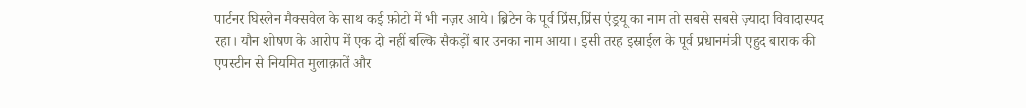पार्टनर घिस्लेन मैक्सवेल के साथ कई फ़ोटो में भी नज़र आये। ब्रिटेन के पूर्व प्रिंस,प्रिंस एंड्रयू का नाम तो सबसे सबसे ज़्यादा विवादास्पद रहा। यौन शोषण के आरोप में एक दो नहीं बल्कि सैकड़ों बार उनका नाम आया। इसी तरह इस्राईल के पूर्व प्रधानमंत्री एहुद बाराक की एपस्टीन से नियमित मुलाक़ातें और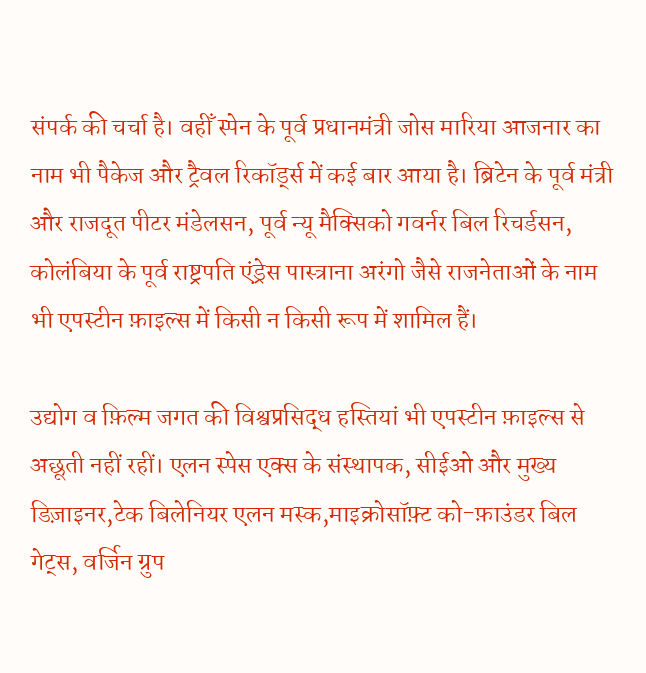संपर्क की चर्चा है। वहीँ स्पेन के पूर्व प्रधानमंत्री जोस मारिया आजनार का नाम भी पैकेज और ट्रैवल रिकॉर्ड्स में कई बार आया है। ब्रिटेन के पूर्व मंत्री और राजदूत पीटर मंडेलसन, पूर्व न्यू मैक्सिको गवर्नर बिल रिचर्डसन, कोलंबिया के पूर्व राष्ट्रपति एंड्रेस पास्त्राना अरंगो जैसे राजनेताओं के नाम भी एपस्टीन फ़ाइल्स में किसी न किसी रूप में शामिल हैं।

उद्योग व फ़िल्म जगत की विश्वप्रसिद्ध हस्तियां भी एपस्टीन फ़ाइल्स से अछूती नहीं रहीं। एलन स्पेस एक्स के संस्थापक, सीईओ और मुख्य डिज़ाइनर,टेक बिलेनियर एलन मस्क,माइक्रोसॉफ़्ट को-फ़ाउंडर बिल गेट्स, वर्जिन ग्रुप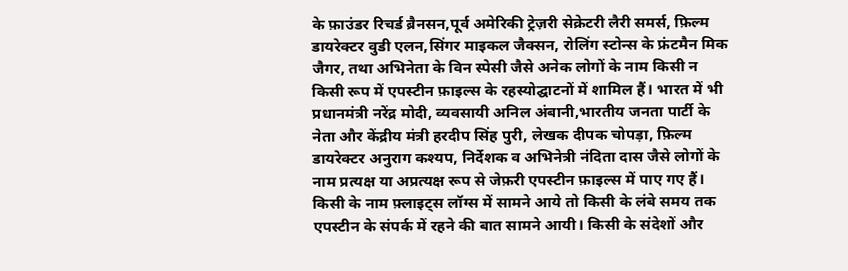के फ़ाउंडर रिचर्ड ब्रैनसन,पूर्व अमेरिकी ट्रेज़री सेक्रेटरी लैरी समर्स, फ़िल्म डायरेक्टर वुडी एलन,सिंगर माइकल जैक्सन, रोलिंग स्टोन्स के फ्रंटमैन मिक जैगर, तथा अभिनेता के विन स्पेसी जैसे अनेक लोगों के नाम किसी न किसी रूप में एपस्टीन फ़ाइल्स के रहस्योद्घाटनों में शामिल हैं। भारत में भी प्रधानमंत्री नरेंद्र मोदी, व्यवसायी अनिल अंबानी,भारतीय जनता पार्टी के नेता और केंद्रीय मंत्री हरदीप सिंह पुरी, लेखक दीपक चोपड़ा, फ़िल्म डायरेक्टर अनुराग कश्यप, निर्देशक व अभिनेत्री नंदिता दास जैसे लोगों के नाम प्रत्यक्ष या अप्रत्यक्ष रूप से जेफ़री एपस्टीन फ़ाइल्स में पाए गए हैं। किसी के नाम फ़्लाइट्स लॉग्स में सामने आये तो किसी के लंबे समय तक एपस्टीन के संपर्क में रहने की बात सामने आयी। किसी के संदेशों और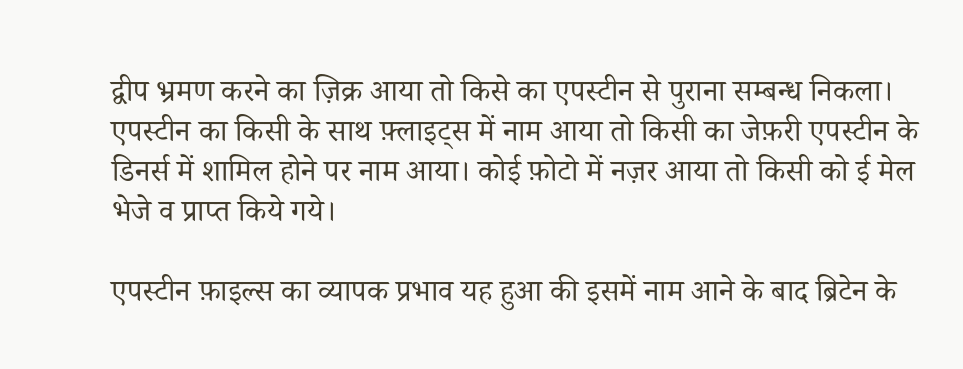द्वीप भ्रमण करने का ज़िक्र आया तो किसे का एपस्टीन से पुराना सम्बन्ध निकला। एपस्टीन का किसी के साथ फ़्लाइट्स में नाम आया तो किसी का जेफ़री एपस्टीन के डिनर्स में शामिल होने पर नाम आया। कोई फ़ोटो में नज़र आया तो किसी को ई मेल भेजे व प्राप्त किये गये।

एपस्टीन फ़ाइल्स का व्यापक प्रभाव यह हुआ की इसमें नाम आने के बाद ब्रिटेन के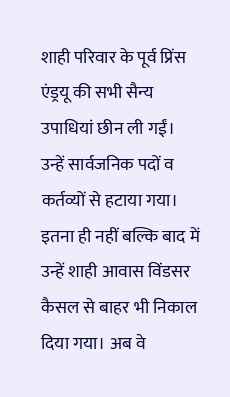शाही परिवार के पूर्व प्रिंस एंड्रयू की सभी सैन्य उपाधियां छीन ली गईं। उन्हें सार्वजनिक पदों व कर्तव्यों से हटाया गया। इतना ही नहीं बल्कि बाद में उन्हें शाही आवास विंडसर कैसल से बाहर भी निकाल दिया गया। अब वे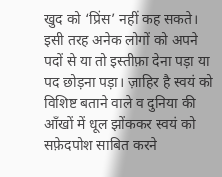खुद को ‘प्रिंस’ नहीं कह सकते। इसी तरह अनेक लोगों को अपने पदों से या तो इस्तीफ़ा देना पड़ा या पद छोड़ना पड़ा। ज़ाहिर है स्वयं को विशिष्ट बताने वाले व दुनिया की आँखों में धूल झोंककर स्वयं को सफ़ेदपोश साबित करने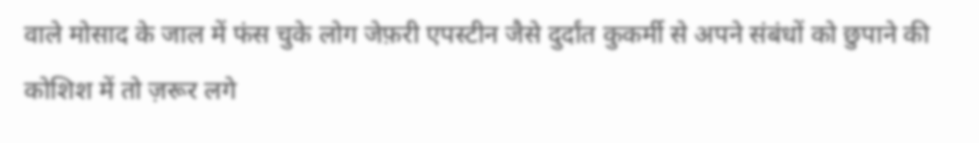वाले मोसाद के जाल में फंस चुके लोग जेफ़री एपस्टीन जैसे दुर्दांत कुकर्मी से अपने संबंधों को छुपाने की कोशिश में तो ज़रूर लगे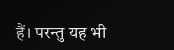हैं। परन्तु यह भी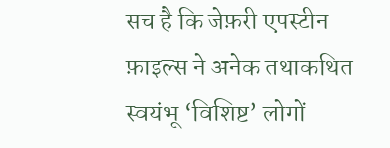सच है कि जेफ़री एपस्टीन फ़ाइल्स ने अनेक तथाकथित स्वयंभू ‘विशिष्ट’ लोगों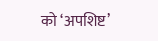को ‘अपशिष्ट’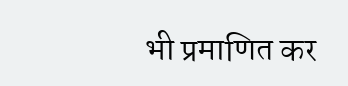भी प्रमाणित कर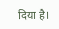दिया है।